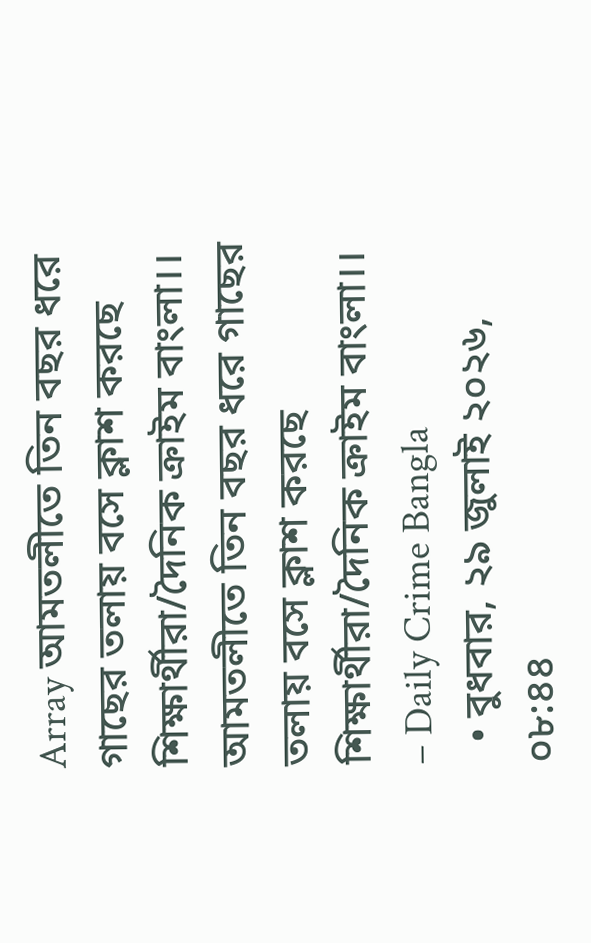Array আমতলীতে তিন বছর ধরে গাছের তলায় বসে ক্লাশ করছে শিক্ষার্থীরা/দৈনিক ক্রাইম বাংলা।।  আমতলীতে তিন বছর ধরে গাছের তলায় বসে ক্লাশ করছে শিক্ষার্থীরা/দৈনিক ক্রাইম বাংলা।।  – Daily Crime Bangla
  • বুধবার, ২৯ জুলাই ২০২৬, ০৮:৪৪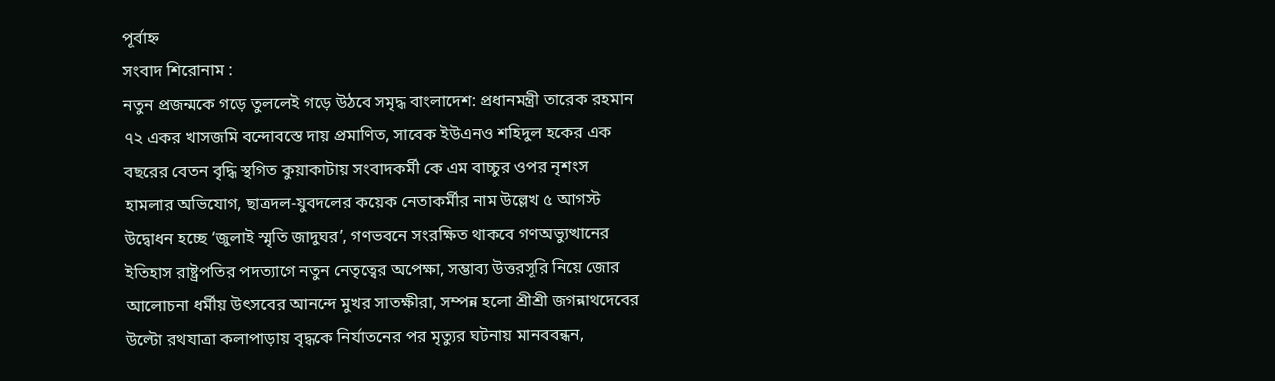পূর্বাহ্ন
সংবাদ শিরোনাম :
নতুন প্রজন্মকে গড়ে তুললেই গড়ে উঠবে সমৃদ্ধ বাংলাদেশ: প্রধানমন্ত্রী তারেক রহমান ৭২ একর খাসজমি বন্দোবস্তে দায় প্রমাণিত, সাবেক ইউএনও শহিদুল হকের এক বছরের বেতন বৃদ্ধি স্থগিত কুয়াকাটায় সংবাদকর্মী কে এম বাচ্চুর ওপর নৃশংস হামলার অভিযোগ, ছাত্রদল-যুবদলের কয়েক নেতাকর্মীর নাম উল্লেখ ৫ আগস্ট উদ্বোধন হচ্ছে ‘জুলাই স্মৃতি জাদুঘর’, গণভবনে সংরক্ষিত থাকবে গণঅভ্যুত্থানের ইতিহাস রাষ্ট্রপতির পদত্যাগে নতুন নেতৃত্বের অপেক্ষা, সম্ভাব্য উত্তরসূরি নিয়ে জোর আলোচনা ধর্মীয় উৎসবের আনন্দে মুখর সাতক্ষীরা, সম্পন্ন হলো শ্রীশ্রী জগন্নাথদেবের উল্টো রথযাত্রা কলাপাড়ায় বৃদ্ধকে নির্যাতনের পর মৃত্যুর ঘটনায় মানববন্ধন,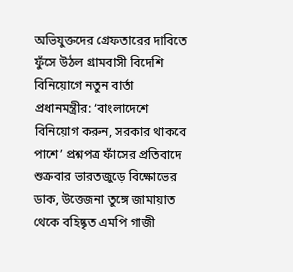অভিযুক্তদের গ্রেফতারের দাবিতে ফুঁসে উঠল গ্রামবাসী বিদেশি বিনিয়োগে নতুন বার্তা প্রধানমন্ত্রীর: ‘বাংলাদেশে বিনিয়োগ করুন, সরকার থাকবে পাশে’ প্রশ্নপত্র ফাঁসের প্রতিবাদে শুক্রবার ভারতজুড়ে বিক্ষোভের ডাক, উত্তেজনা তুঙ্গে জামায়াত থেকে বহিষ্কৃত এমপি গাজী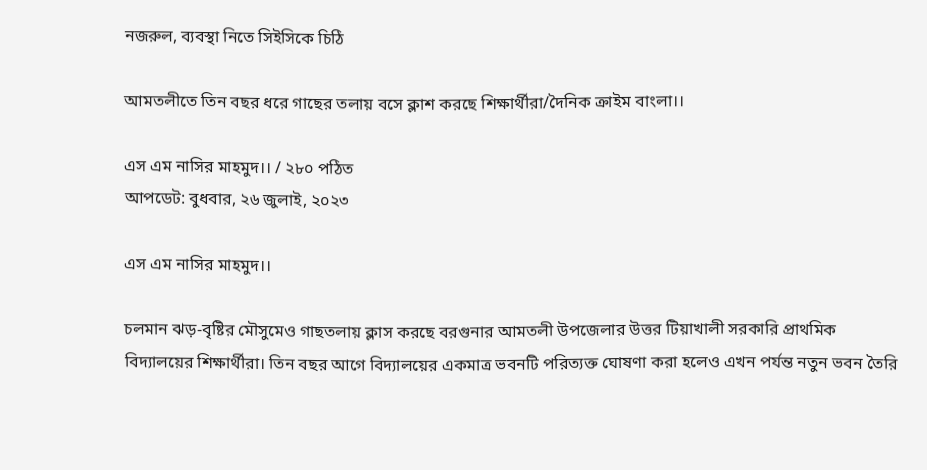নজরুল, ব্যবস্থা নিতে সিইসিকে চিঠি

আমতলীতে তিন বছর ধরে গাছের তলায় বসে ক্লাশ করছে শিক্ষার্থীরা/দৈনিক ক্রাইম বাংলা।।

এস এম নাসির মাহমুদ।। / ২৮০ পঠিত
আপডেট: বুধবার, ২৬ জুলাই, ২০২৩

এস এম নাসির মাহমুদ।।

চলমান ঝড়-বৃষ্টির মৌসুমেও গাছতলায় ক্লাস করছে বরগুনার আমতলী উপজেলার উত্তর টিয়াখালী সরকারি প্রাথমিক বিদ্যালয়ের শিক্ষার্থীরা। তিন বছর আগে বিদ্যালয়ের একমাত্র ভবনটি পরিত্যক্ত ঘোষণা করা হলেও এখন পর্যন্ত নতুন ভবন তৈরি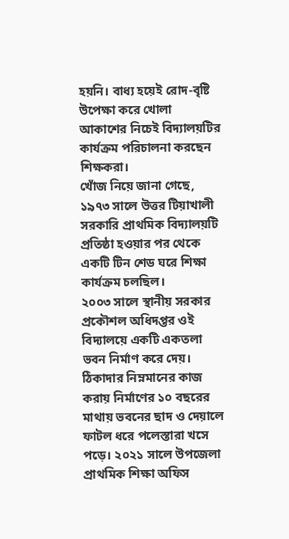হয়নি। বাধ্য হয়েই রোদ-বৃষ্টি উপেক্ষা করে খোলা আকাশের নিচেই বিদ্যালয়টির কার্যক্রম পরিচালনা করছেন শিক্ষকরা।
খোঁজ নিয়ে জানা গেছে, ১৯৭৩ সালে উত্তর টিয়াখালী সরকারি প্রাথমিক বিদ্যালয়টি প্রতিষ্ঠা হওয়ার পর থেকে একটি টিন শেড ঘরে শিক্ষা কার্যক্রম চলছিল।
২০০৩ সালে স্থানীয় সরকার প্রকৌশল অধিদপ্তর ওই বিদ্যালয়ে একটি একতলা ভবন নির্মাণ করে দেয়। ঠিকাদার নিম্নমানের কাজ করায় নির্মাণের ১০ বছরের মাথায় ভবনের ছাদ ও দেয়ালে ফাটল ধরে পলেস্তারা খসে পড়ে। ২০২১ সালে উপজেলা প্রাথমিক শিক্ষা অফিস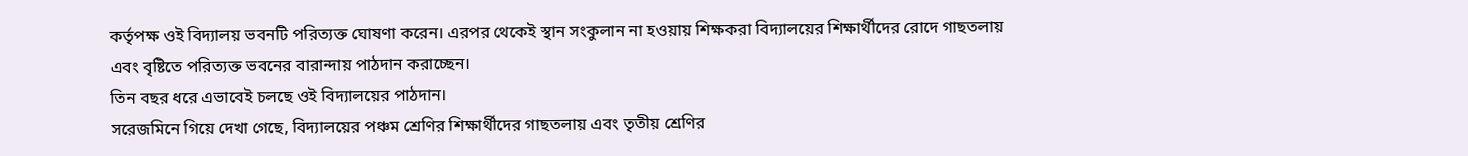কর্তৃপক্ষ ওই বিদ্যালয় ভবনটি পরিত্যক্ত ঘোষণা করেন। এরপর থেকেই স্থান সংকুলান না হওয়ায় শিক্ষকরা বিদ্যালয়ের শিক্ষার্থীদের রোদে গাছতলায় এবং বৃষ্টিতে পরিত্যক্ত ভবনের বারান্দায় পাঠদান করাচ্ছেন।
তিন বছর ধরে এভাবেই চলছে ওই বিদ্যালয়ের পাঠদান।
সরেজমিনে গিয়ে দেখা গেছে, বিদ্যালয়ের পঞ্চম শ্রেণির শিক্ষার্থীদের গাছতলায় এবং তৃতীয় শ্রেণির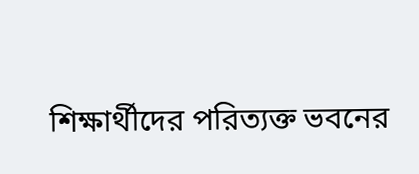শিক্ষার্থীদের পরিত্যক্ত ভবনের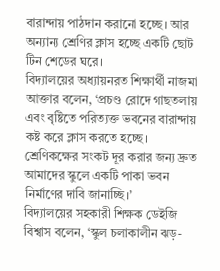বারান্দায় পাঠদান করানো হচ্ছে। আর অন্যান্য শ্রেণির ক্লাস হচ্ছে একটি ছোট টিন শেডের ঘরে।
বিদ্যালয়ের অধ্যায়নরত শিক্ষার্থী নাজমা আক্তার বলেন, ‘প্রচণ্ড রোদে গাছতলায় এবং বৃষ্টিতে পরিত্যক্ত ভবনের বারান্দায় কষ্ট করে ক্লাস করতে হচ্ছে।
শ্রেণিকক্ষের সংকট দূর করার জন্য দ্রুত আমাদের স্কুলে একটি পাকা ভবন নির্মাণের দাবি জানাচ্ছি।’
বিদ্যালয়ের সহকারী শিক্ষক ডেইজি বিশ্বাস বলেন, ‘স্কুল চলাকালীন ঝড়-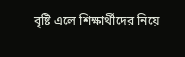বৃষ্টি এলে শিক্ষার্থীদের নিয়ে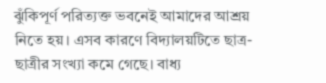ঝুঁকিপূর্ণ পরিত্যক্ত ভবনেই আমাদের আশ্রয় নিতে হয়। এসব কারণে বিদ্যালয়টিতে ছাত্র-ছাত্রীর সংখ্যা কমে গেছে। বাধ্য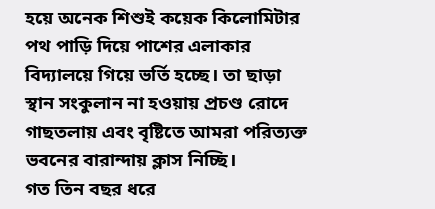হয়ে অনেক শিশুই কয়েক কিলোমিটার পথ পাড়ি দিয়ে পাশের এলাকার বিদ্যালয়ে গিয়ে ভর্তি হচ্ছে। তা ছাড়া স্থান সংকুলান না হওয়ায় প্রচণ্ড রোদে গাছতলায় এবং বৃষ্টিতে আমরা পরিত্যক্ত ভবনের বারান্দায় ক্লাস নিচ্ছি।
গত তিন বছর ধরে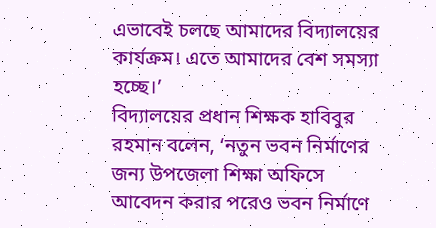এভাবেই চলছে আমাদের বিদ্যালয়ের কার্যক্রম। এতে আমাদের বেশ সমস্যা হচ্ছে।’
বিদ্যালয়ের প্রধান শিক্ষক হাবিবুর রহমান বলেন, ‘নতুন ভবন নির্মাণের জন্য উপজেলা শিক্ষা অফিসে আবেদন করার পরেও ভবন নির্মাণে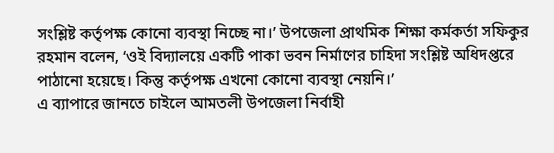সংশ্লিষ্ট কর্তৃপক্ষ কোনো ব্যবস্থা নিচ্ছে না।’ উপজেলা প্রাথমিক শিক্ষা কর্মকর্তা সফিকুর রহমান বলেন, ‘ওই বিদ্যালয়ে একটি পাকা ভবন নির্মাণের চাহিদা সংশ্লিষ্ট অধিদপ্তরে পাঠানো হয়েছে। কিন্তু কর্তৃপক্ষ এখনো কোনো ব্যবস্থা নেয়নি।’
এ ব্যাপারে জানতে চাইলে আমতলী উপজেলা নির্বাহী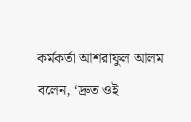কর্মকর্তা আশরাফুল আলম বলেন, ‘দ্রুত ওই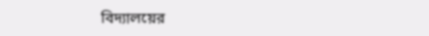বিদ্যালয়ের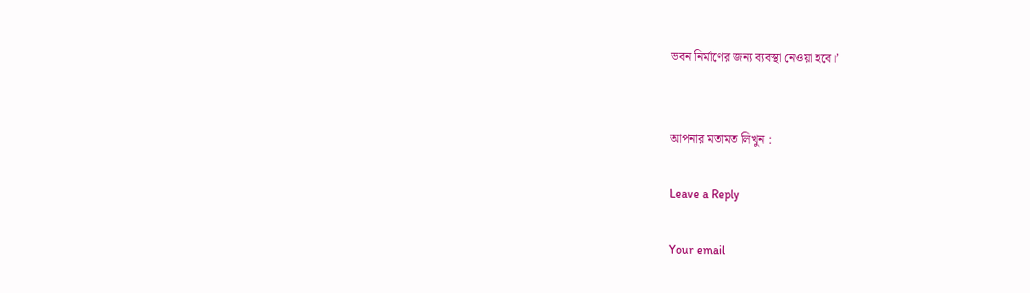ভবন নির্মাণের জন্য ব্যবস্থা নেওয়া হবে।’


আপনার মতামত লিখুন :

Leave a Reply

Your email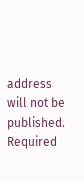address will not be published. Required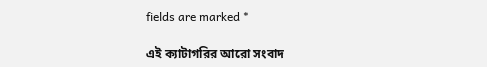fields are marked *

এই ক্যাটাগরির আরো সংবাদ